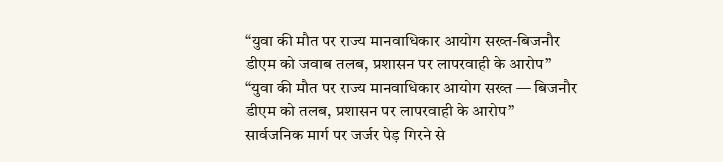“युवा की मौत पर राज्य मानवाधिकार आयोग सख्त-बिजनौर डीएम को जवाब तलब, प्रशासन पर लापरवाही के आरोप”
“युवा की मौत पर राज्य मानवाधिकार आयोग सख्त — बिजनौर डीएम को तलब, प्रशासन पर लापरवाही के आरोप”
सार्वजनिक मार्ग पर जर्जर पेड़ गिरने से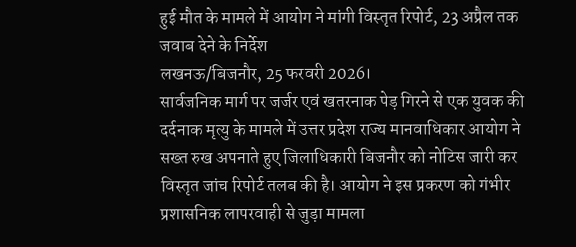हुई मौत के मामले में आयोग ने मांगी विस्तृत रिपोर्ट, 23 अप्रैल तक जवाब देने के निर्देश
लखनऊ/बिजनौर, 25 फरवरी 2026।
सार्वजनिक मार्ग पर जर्जर एवं खतरनाक पेड़ गिरने से एक युवक की दर्दनाक मृत्यु के मामले में उत्तर प्रदेश राज्य मानवाधिकार आयोग ने सख्त रुख अपनाते हुए जिलाधिकारी बिजनौर को नोटिस जारी कर विस्तृत जांच रिपोर्ट तलब की है। आयोग ने इस प्रकरण को गंभीर प्रशासनिक लापरवाही से जुड़ा मामला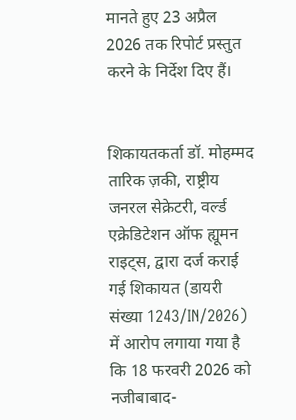मानते हुए 23 अप्रैल 2026 तक रिपोर्ट प्रस्तुत करने के निर्देश दिए हैं।


शिकायतकर्ता डॉ. मोहम्मद तारिक ज़की, राष्ट्रीय जनरल सेक्रेटरी, वर्ल्ड एक्रेडिटेशन ऑफ ह्यूमन राइट्स, द्वारा दर्ज कराई गई शिकायत (डायरी संख्या 1243/IN/2026) में आरोप लगाया गया है कि 18 फरवरी 2026 को नजीबाबाद-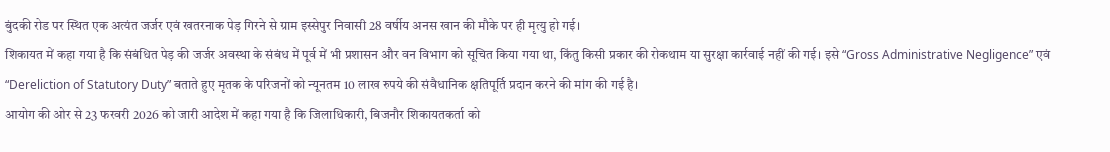बुंदकी रोड पर स्थित एक अत्यंत जर्जर एवं खतरनाक पेड़ गिरने से ग्राम इस्सेपुर निवासी 28 वर्षीय अनस खान की मौके पर ही मृत्यु हो गई।
शिकायत में कहा गया है कि संबंधित पेड़ की जर्जर अवस्था के संबंध में पूर्व में भी प्रशासन और वन विभाग को सूचित किया गया था, किंतु किसी प्रकार की रोकथाम या सुरक्षा कार्रवाई नहीं की गई। इसे “Gross Administrative Negligence” एवं “Dereliction of Statutory Duty” बताते हुए मृतक के परिजनों को न्यूनतम 10 लाख रुपये की संवैधानिक क्षतिपूर्ति प्रदान करने की मांग की गई है।
आयोग की ओर से 23 फरवरी 2026 को जारी आदेश में कहा गया है कि जिलाधिकारी, बिजनौर शिकायतकर्ता को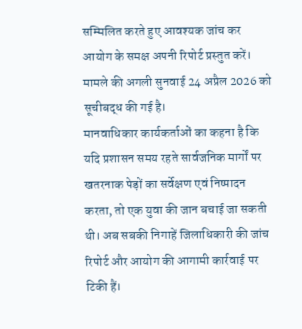सम्मिलित करते हुए आवश्यक जांच कर आयोग के समक्ष अपनी रिपोर्ट प्रस्तुत करें। मामले की अगली सुनवाई 24 अप्रैल 2026 को सूचीबद्ध की गई है।
मानवाधिकार कार्यकर्ताओं का कहना है कि यदि प्रशासन समय रहते सार्वजनिक मार्गों पर खतरनाक पेड़ों का सर्वेक्षण एवं निष्पादन करता, तो एक युवा की जान बचाई जा सकती थी। अब सबकी निगाहें जिलाधिकारी की जांच रिपोर्ट और आयोग की आगामी कार्रवाई पर टिकी हैं।